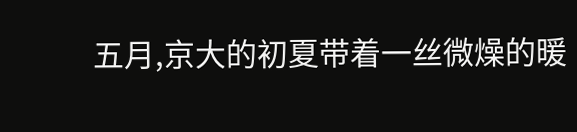五月,京大的初夏带着一丝微燥的暖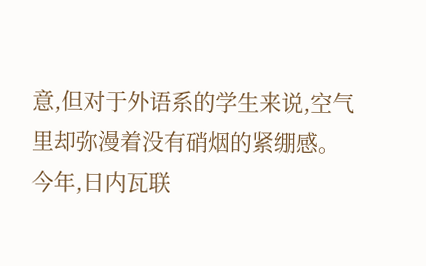意,但对于外语系的学生来说,空气里却弥漫着没有硝烟的紧绷感。
今年,日内瓦联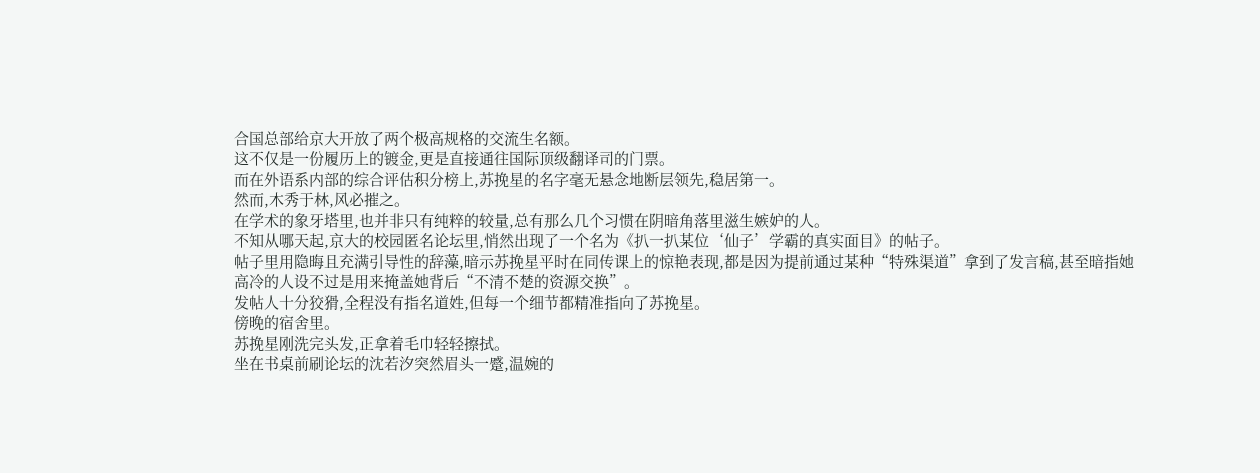合国总部给京大开放了两个极高规格的交流生名额。
这不仅是一份履历上的镀金,更是直接通往国际顶级翻译司的门票。
而在外语系内部的综合评估积分榜上,苏挽星的名字毫无悬念地断层领先,稳居第一。
然而,木秀于林,风必摧之。
在学术的象牙塔里,也并非只有纯粹的较量,总有那么几个习惯在阴暗角落里滋生嫉妒的人。
不知从哪天起,京大的校园匿名论坛里,悄然出现了一个名为《扒一扒某位‘仙子’学霸的真实面目》的帖子。
帖子里用隐晦且充满引导性的辞藻,暗示苏挽星平时在同传课上的惊艳表现,都是因为提前通过某种“特殊渠道”拿到了发言稿,甚至暗指她高冷的人设不过是用来掩盖她背后“不清不楚的资源交换”。
发帖人十分狡猾,全程没有指名道姓,但每一个细节都精准指向了苏挽星。
傍晚的宿舍里。
苏挽星刚洗完头发,正拿着毛巾轻轻擦拭。
坐在书桌前刷论坛的沈若汐突然眉头一蹙,温婉的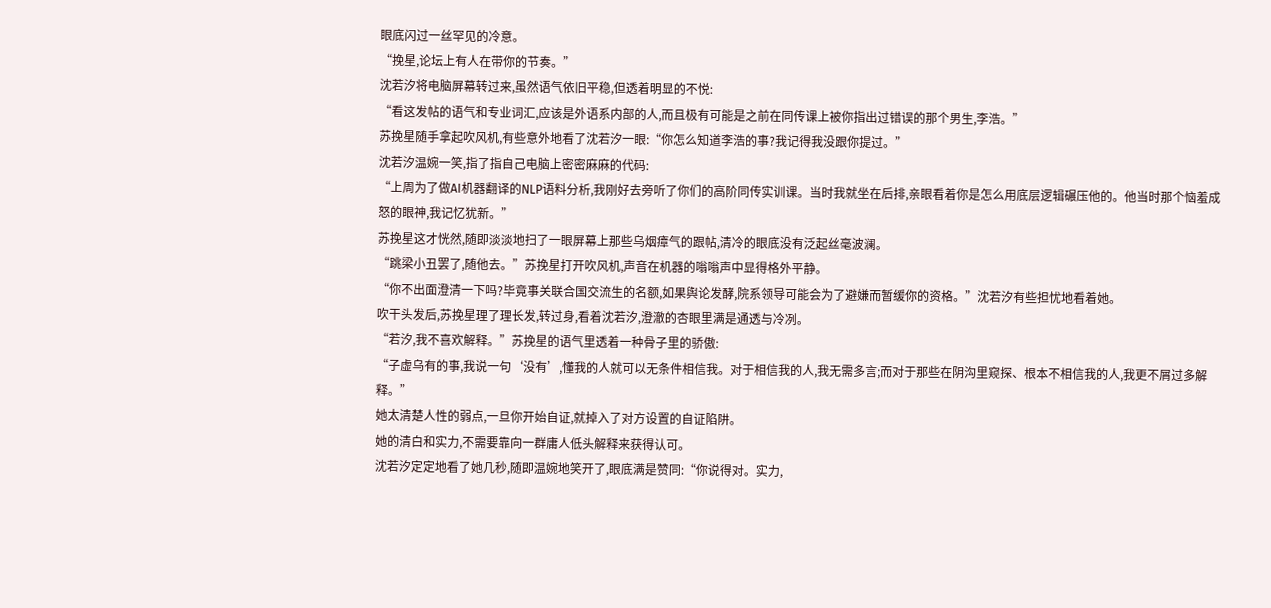眼底闪过一丝罕见的冷意。
“挽星,论坛上有人在带你的节奏。”
沈若汐将电脑屏幕转过来,虽然语气依旧平稳,但透着明显的不悦:
“看这发帖的语气和专业词汇,应该是外语系内部的人,而且极有可能是之前在同传课上被你指出过错误的那个男生,李浩。”
苏挽星随手拿起吹风机,有些意外地看了沈若汐一眼:“你怎么知道李浩的事?我记得我没跟你提过。”
沈若汐温婉一笑,指了指自己电脑上密密麻麻的代码:
“上周为了做AI机器翻译的NLP语料分析,我刚好去旁听了你们的高阶同传实训课。当时我就坐在后排,亲眼看着你是怎么用底层逻辑碾压他的。他当时那个恼羞成怒的眼神,我记忆犹新。”
苏挽星这才恍然,随即淡淡地扫了一眼屏幕上那些乌烟瘴气的跟帖,清冷的眼底没有泛起丝毫波澜。
“跳梁小丑罢了,随他去。”苏挽星打开吹风机,声音在机器的嗡嗡声中显得格外平静。
“你不出面澄清一下吗?毕竟事关联合国交流生的名额,如果舆论发酵,院系领导可能会为了避嫌而暂缓你的资格。”沈若汐有些担忧地看着她。
吹干头发后,苏挽星理了理长发,转过身,看着沈若汐,澄澈的杏眼里满是通透与冷冽。
“若汐,我不喜欢解释。”苏挽星的语气里透着一种骨子里的骄傲:
“子虚乌有的事,我说一句‘没有’,懂我的人就可以无条件相信我。对于相信我的人,我无需多言;而对于那些在阴沟里窥探、根本不相信我的人,我更不屑过多解释。”
她太清楚人性的弱点,一旦你开始自证,就掉入了对方设置的自证陷阱。
她的清白和实力,不需要靠向一群庸人低头解释来获得认可。
沈若汐定定地看了她几秒,随即温婉地笑开了,眼底满是赞同:“你说得对。实力,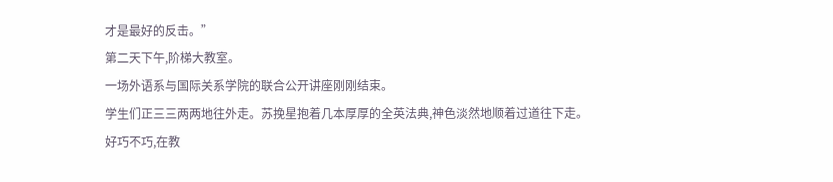才是最好的反击。”
第二天下午,阶梯大教室。
一场外语系与国际关系学院的联合公开讲座刚刚结束。
学生们正三三两两地往外走。苏挽星抱着几本厚厚的全英法典,神色淡然地顺着过道往下走。
好巧不巧,在教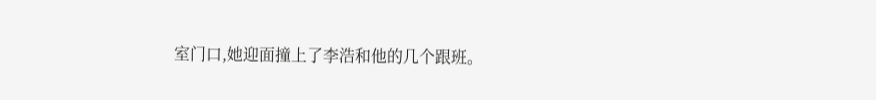室门口,她迎面撞上了李浩和他的几个跟班。